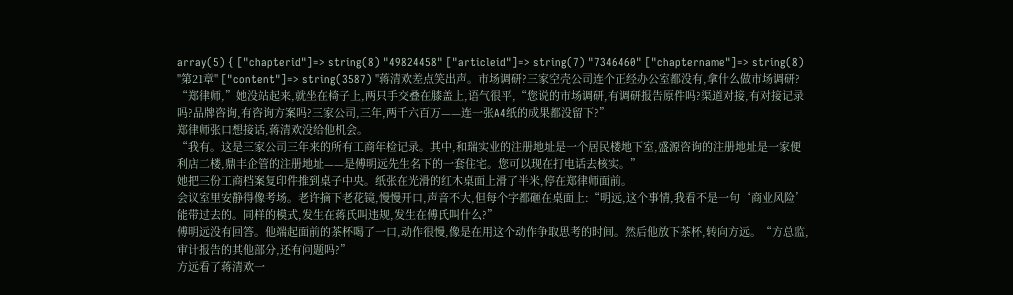array(5) { ["chapterid"]=> string(8) "49824458" ["articleid"]=> string(7) "7346460" ["chaptername"]=> string(8) "第21章" ["content"]=> string(3587) "蒋清欢差点笑出声。市场调研?三家空壳公司连个正经办公室都没有,拿什么做市场调研?
“郑律师,”她没站起来,就坐在椅子上,两只手交叠在膝盖上,语气很平,“您说的市场调研,有调研报告原件吗?渠道对接,有对接记录吗?品牌咨询,有咨询方案吗?三家公司,三年,两千六百万——连一张A4纸的成果都没留下?”
郑律师张口想接话,蒋清欢没给他机会。
“我有。这是三家公司三年来的所有工商年检记录。其中,和瑞实业的注册地址是一个居民楼地下室,盛源咨询的注册地址是一家便利店二楼,鼎丰企管的注册地址——是傅明远先生名下的一套住宅。您可以现在打电话去核实。”
她把三份工商档案复印件推到桌子中央。纸张在光滑的红木桌面上滑了半米,停在郑律师面前。
会议室里安静得像考场。老许摘下老花镜,慢慢开口,声音不大,但每个字都砸在桌面上:“明远,这个事情,我看不是一句‘商业风险’能带过去的。同样的模式,发生在蒋氏叫违规,发生在傅氏叫什么?”
傅明远没有回答。他端起面前的茶杯喝了一口,动作很慢,像是在用这个动作争取思考的时间。然后他放下茶杯,转向方远。“方总监,审计报告的其他部分,还有问题吗?”
方远看了蒋清欢一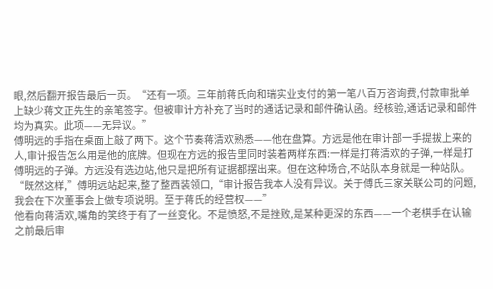眼,然后翻开报告最后一页。“还有一项。三年前蒋氏向和瑞实业支付的第一笔八百万咨询费,付款审批单上缺少蒋文正先生的亲笔签字。但被审计方补充了当时的通话记录和邮件确认函。经核验,通话记录和邮件均为真实。此项——无异议。”
傅明远的手指在桌面上敲了两下。这个节奏蒋清欢熟悉——他在盘算。方远是他在审计部一手提拔上来的人,审计报告怎么用是他的底牌。但现在方远的报告里同时装着两样东西:一样是打蒋清欢的子弹,一样是打傅明远的子弹。方远没有选边站,他只是把所有证据都摆出来。但在这种场合,不站队本身就是一种站队。
“既然这样,”傅明远站起来,整了整西装领口,“审计报告我本人没有异议。关于傅氏三家关联公司的问题,我会在下次董事会上做专项说明。至于蒋氏的经营权——”
他看向蒋清欢,嘴角的笑终于有了一丝变化。不是愤怒,不是挫败,是某种更深的东西——一个老棋手在认输之前最后审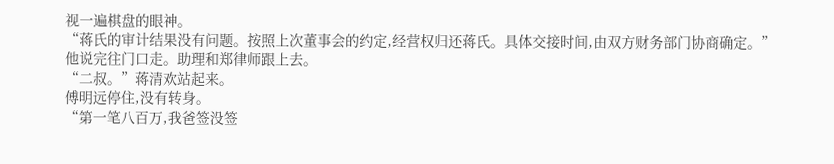视一遍棋盘的眼神。
“蒋氏的审计结果没有问题。按照上次董事会的约定,经营权归还蒋氏。具体交接时间,由双方财务部门协商确定。”
他说完往门口走。助理和郑律师跟上去。
“二叔。”蒋清欢站起来。
傅明远停住,没有转身。
“第一笔八百万,我爸签没签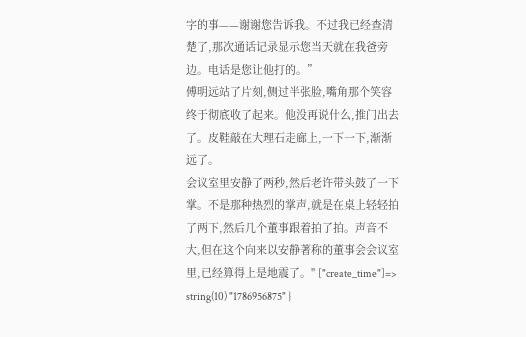字的事——谢谢您告诉我。不过我已经查清楚了,那次通话记录显示您当天就在我爸旁边。电话是您让他打的。”
傅明远站了片刻,侧过半张脸,嘴角那个笑容终于彻底收了起来。他没再说什么,推门出去了。皮鞋敲在大理石走廊上,一下一下,渐渐远了。
会议室里安静了两秒,然后老许带头鼓了一下掌。不是那种热烈的掌声,就是在桌上轻轻拍了两下,然后几个董事跟着拍了拍。声音不大,但在这个向来以安静著称的董事会会议室里,已经算得上是地震了。" ["create_time"]=> string(10) "1786956875" }